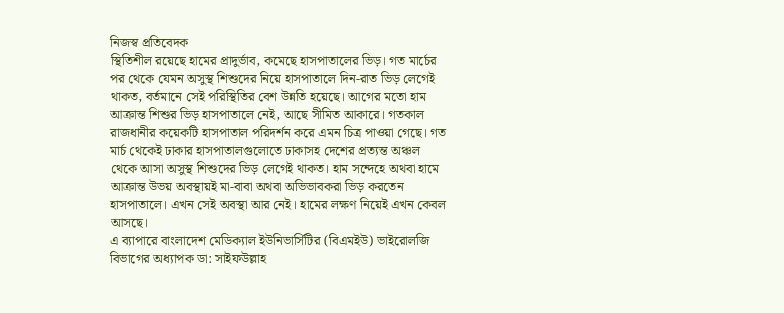নিজস্ব প্রতিবেদক
স্থিতিশীল রয়েছে হামের প্রাদুর্ভাব, কমেছে হাসপাতালের ভিড়। গত মার্চের পর থেকে যেমন অসুস্থ শিশুদের নিয়ে হাসপাতালে দিন-রাত ভিড় লেগেই থাকত, বর্তমানে সেই পরিস্থিতির বেশ উন্নতি হয়েছে। আগের মতো হাম আক্রান্ত শিশুর ভিড় হাসপাতালে নেই, আছে সীমিত আকারে। গতকাল রাজধানীর কয়েকটি হাসপাতাল পরিদর্শন করে এমন চিত্র পাওয়া গেছে। গত মার্চ থেকেই ঢাকার হাসপাতালগুলোতে ঢাকাসহ দেশের প্রত্যন্ত অঞ্চল থেকে আসা অসুস্থ শিশুদের ভিড় লেগেই থাকত। হাম সন্দেহে অথবা হামে আক্রান্ত উভয় অবস্থায়ই মা-বাবা অথবা অভিভাবকরা ভিড় করতেন হাসপাতালে। এখন সেই অবস্থা আর নেই। হামের লক্ষণ নিয়েই এখন কেবল আসছে।
এ ব্যাপারে বাংলাদেশ মেডিক্যাল ইউনিভার্সিটির (বিএমইউ) ভাইরোলজি বিভাগের অধ্যাপক ডা: সাইফউল্লাহ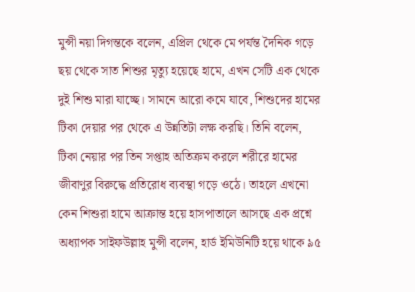মুন্সী নয়া দিগন্তকে বলেন, এপ্রিল থেকে মে পর্যন্ত দৈনিক গড়ে ছয় থেকে সাত শিশুর মৃত্যু হয়েছে হামে, এখন সেটি এক থেকে দুই শিশু মারা যাচ্ছে। সামনে আরো কমে যাবে, শিশুদের হামের টিকা দেয়ার পর থেকে এ উন্নতিটা লক্ষ করছি। তিনি বলেন, টিকা নেয়ার পর তিন সপ্তাহ অতিক্রম করলে শরীরে হামের জীবাণুর বিরুদ্ধে প্রতিরোধ ব্যবস্থা গড়ে ওঠে। তাহলে এখনো কেন শিশুরা হামে আক্রান্ত হয়ে হাসপাতালে আসছে এক প্রশ্নে অধ্যাপক সাইফউল্লাহ মুন্সী বলেন, হার্ড ইমিউনিটি হয়ে থাকে ৯৫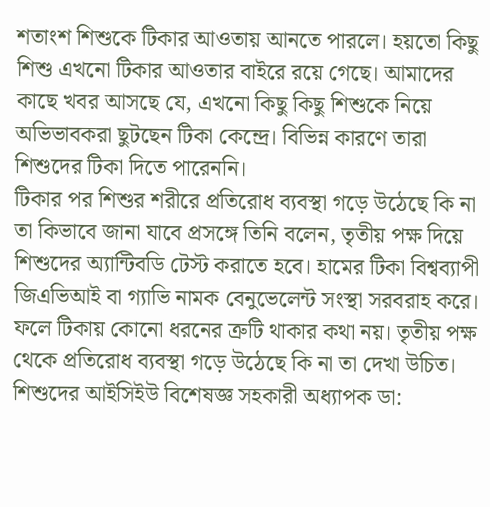শতাংশ শিশুকে টিকার আওতায় আনতে পারলে। হয়তো কিছু শিশু এখনো টিকার আওতার বাইরে রয়ে গেছে। আমাদের কাছে খবর আসছে যে, এখনো কিছু কিছু শিশুকে নিয়ে অভিভাবকরা ছুটছেন টিকা কেন্দ্রে। বিভিন্ন কারণে তারা শিশুদের টিকা দিতে পারেননি।
টিকার পর শিশুর শরীরে প্রতিরোধ ব্যবস্থা গড়ে উঠেছে কি না তা কিভাবে জানা যাবে প্রসঙ্গে তিনি বলেন, তৃতীয় পক্ষ দিয়ে শিশুদের অ্যান্টিবডি টেস্ট করাতে হবে। হামের টিকা বিশ্বব্যাপী জিএভিআই বা গ্যাভি নামক বেনুভেলেন্ট সংস্থা সরবরাহ করে। ফলে টিকায় কোনো ধরনের ত্রুটি থাকার কথা নয়। তৃতীয় পক্ষ থেকে প্রতিরোধ ব্যবস্থা গড়ে উঠেছে কি না তা দেখা উচিত।
শিশুদের আইসিইউ বিশেষজ্ঞ সহকারী অধ্যাপক ডা: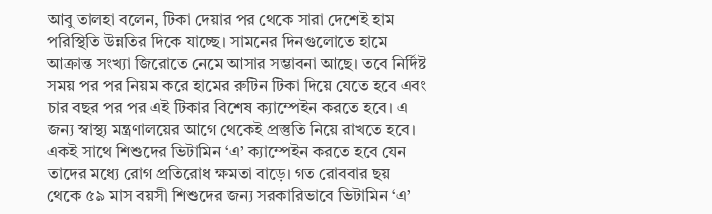আবু তালহা বলেন, টিকা দেয়ার পর থেকে সারা দেশেই হাম পরিস্থিতি উন্নতির দিকে যাচ্ছে। সামনের দিনগুলোতে হামে আক্রান্ত সংখ্যা জিরোতে নেমে আসার সম্ভাবনা আছে। তবে নির্দিষ্ট সময় পর পর নিয়ম করে হামের রুটিন টিকা দিয়ে যেতে হবে এবং চার বছর পর পর এই টিকার বিশেষ ক্যাম্পেইন করতে হবে। এ জন্য স্বাস্থ্য মন্ত্রণালয়ের আগে থেকেই প্রস্তুতি নিয়ে রাখতে হবে। একই সাথে শিশুদের ভিটামিন ‘এ’ ক্যাম্পেইন করতে হবে যেন তাদের মধ্যে রোগ প্রতিরোধ ক্ষমতা বাড়ে। গত রোববার ছয় থেকে ৫৯ মাস বয়সী শিশুদের জন্য সরকারিভাবে ভিটামিন ‘এ’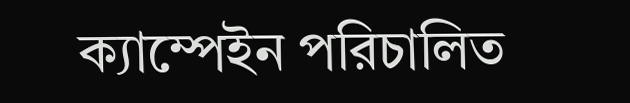ক্যাম্পেইন পরিচালিত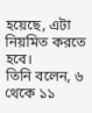হয়েছে, এটা নিয়মিত করতে হবে।
তিনি বলেন, ৬ থেকে ১১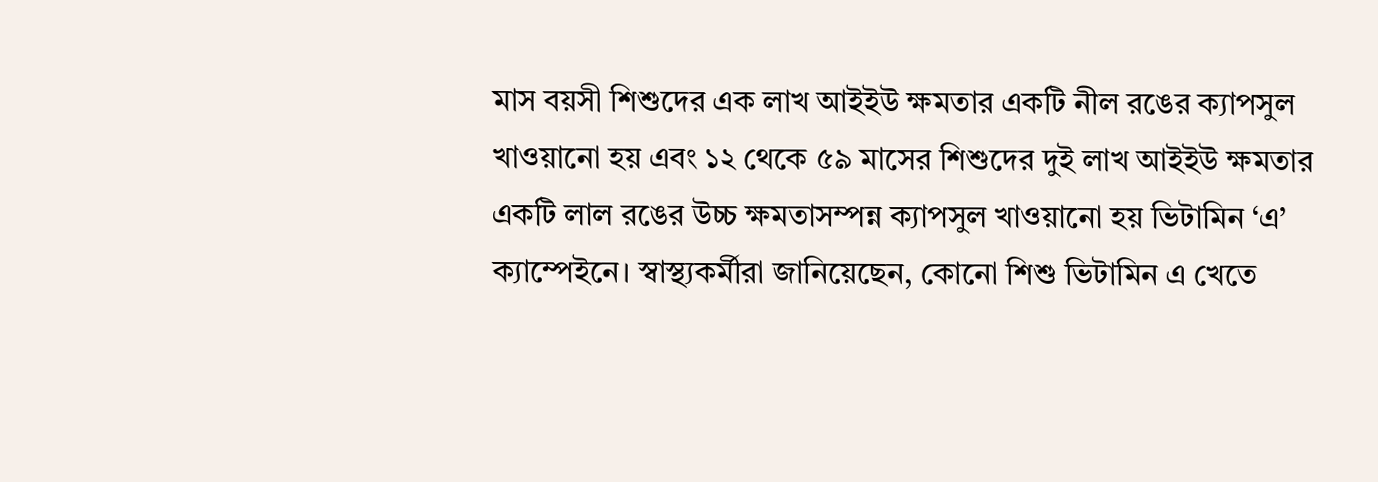মাস বয়সী শিশুদের এক লাখ আইইউ ক্ষমতার একটি নীল রঙের ক্যাপসুল খাওয়ানো হয় এবং ১২ থেকে ৫৯ মাসের শিশুদের দুই লাখ আইইউ ক্ষমতার একটি লাল রঙের উচ্চ ক্ষমতাসম্পন্ন ক্যাপসুল খাওয়ানো হয় ভিটামিন ‘এ’ ক্যাম্পেইনে। স্বাস্থ্যকর্মীরা জানিয়েছেন, কোনো শিশু ভিটামিন এ খেতে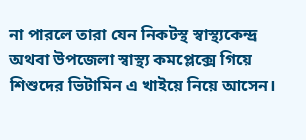না পারলে তারা যেন নিকটস্থ স্বাস্থ্যকেন্দ্র অথবা উপজেলা স্বাস্থ্য কমপ্লেক্সে গিয়ে শিশুদের ভিটামিন এ খাইয়ে নিয়ে আসেন।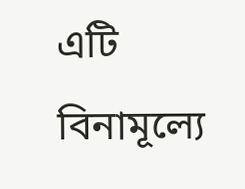এটি বিনামূল্যে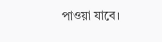পাওয়া যাবে।